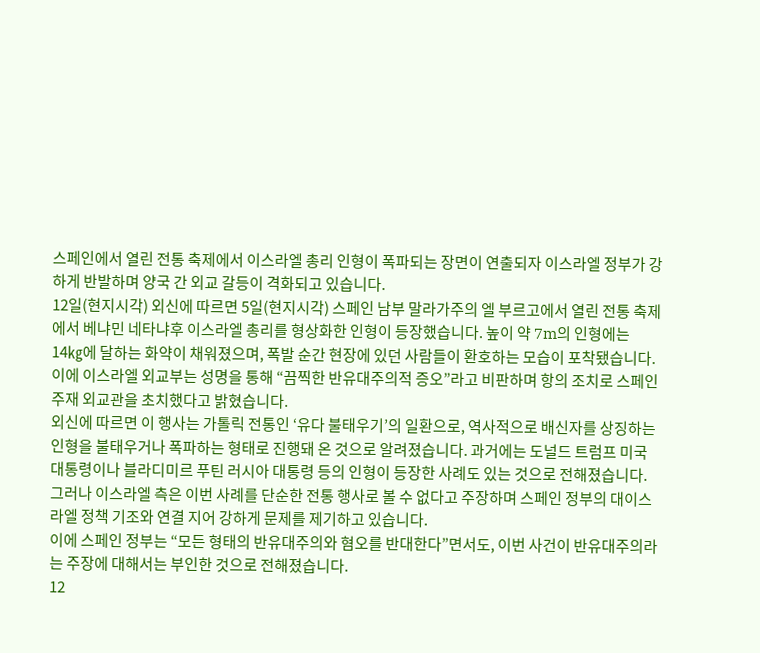스페인에서 열린 전통 축제에서 이스라엘 총리 인형이 폭파되는 장면이 연출되자 이스라엘 정부가 강하게 반발하며 양국 간 외교 갈등이 격화되고 있습니다.
12일(현지시각) 외신에 따르면 5일(현지시각) 스페인 남부 말라가주의 엘 부르고에서 열린 전통 축제에서 베냐민 네타냐후 이스라엘 총리를 형상화한 인형이 등장했습니다. 높이 약 7m의 인형에는 14㎏에 달하는 화약이 채워졌으며, 폭발 순간 현장에 있던 사람들이 환호하는 모습이 포착됐습니다.
이에 이스라엘 외교부는 성명을 통해 “끔찍한 반유대주의적 증오”라고 비판하며 항의 조치로 스페인 주재 외교관을 초치했다고 밝혔습니다.
외신에 따르면 이 행사는 가톨릭 전통인 ‘유다 불태우기’의 일환으로, 역사적으로 배신자를 상징하는 인형을 불태우거나 폭파하는 형태로 진행돼 온 것으로 알려졌습니다. 과거에는 도널드 트럼프 미국 대통령이나 블라디미르 푸틴 러시아 대통령 등의 인형이 등장한 사례도 있는 것으로 전해졌습니다.
그러나 이스라엘 측은 이번 사례를 단순한 전통 행사로 볼 수 없다고 주장하며 스페인 정부의 대이스라엘 정책 기조와 연결 지어 강하게 문제를 제기하고 있습니다.
이에 스페인 정부는 “모든 형태의 반유대주의와 혐오를 반대한다”면서도, 이번 사건이 반유대주의라는 주장에 대해서는 부인한 것으로 전해졌습니다.
12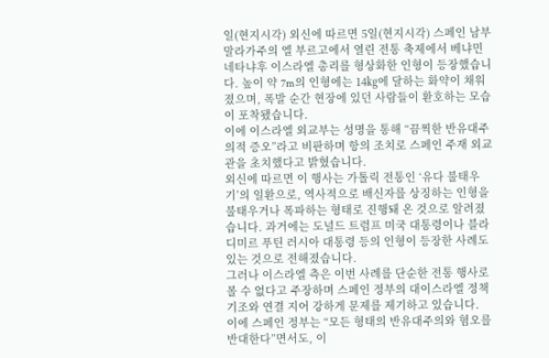일(현지시각) 외신에 따르면 5일(현지시각) 스페인 남부 말라가주의 엘 부르고에서 열린 전통 축제에서 베냐민 네타냐후 이스라엘 총리를 형상화한 인형이 등장했습니다. 높이 약 7m의 인형에는 14㎏에 달하는 화약이 채워졌으며, 폭발 순간 현장에 있던 사람들이 환호하는 모습이 포착됐습니다.
이에 이스라엘 외교부는 성명을 통해 “끔찍한 반유대주의적 증오”라고 비판하며 항의 조치로 스페인 주재 외교관을 초치했다고 밝혔습니다.
외신에 따르면 이 행사는 가톨릭 전통인 ‘유다 불태우기’의 일환으로, 역사적으로 배신자를 상징하는 인형을 불태우거나 폭파하는 형태로 진행돼 온 것으로 알려졌습니다. 과거에는 도널드 트럼프 미국 대통령이나 블라디미르 푸틴 러시아 대통령 등의 인형이 등장한 사례도 있는 것으로 전해졌습니다.
그러나 이스라엘 측은 이번 사례를 단순한 전통 행사로 볼 수 없다고 주장하며 스페인 정부의 대이스라엘 정책 기조와 연결 지어 강하게 문제를 제기하고 있습니다.
이에 스페인 정부는 “모든 형태의 반유대주의와 혐오를 반대한다”면서도, 이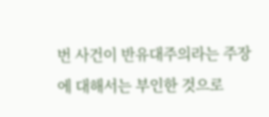번 사건이 반유대주의라는 주장에 대해서는 부인한 것으로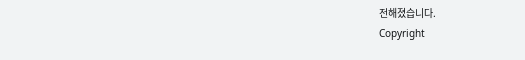전해졌습니다.
Copyright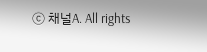Ⓒ 채널A. All rights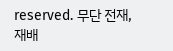reserved. 무단 전재, 재배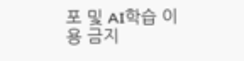포 및 AI학습 이용 금지